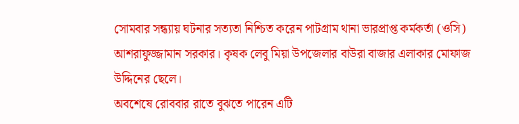সোমবার সন্ধ্যায় ঘটনার সত্যতা নিশ্চিত করেন পাটগ্রাম থানা ভারপ্রাপ্ত কর্মকর্তা (ওসি) আশরাফুজ্জামান সরকার। কৃষক লেবু মিয়া উপজেলার বাউরা বাজার এলাকার মোফাজ উদ্দিনের ছেলে।
অবশেষে রোববার রাতে বুঝতে পারেন এটি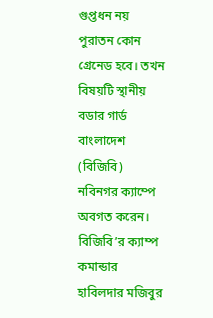গুপ্তধন নয় পুরাতন কোন গ্রেনেড হবে। তখন বিষয়টি স্থানীয় বডার গার্ড বাংলাদেশ (বিজিবি) নবিনগর ক্যাম্পে অবগত করেন। বিজিবি’র ক্যাম্প কমান্ডার হাবিলদার মজিবুর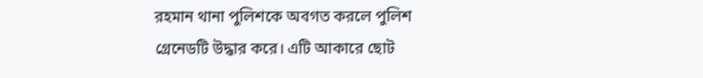রহমান থানা পুলিশকে অবগত করলে পুলিশ গ্রেনেডটি উদ্ধার করে। এটি আকারে ছোট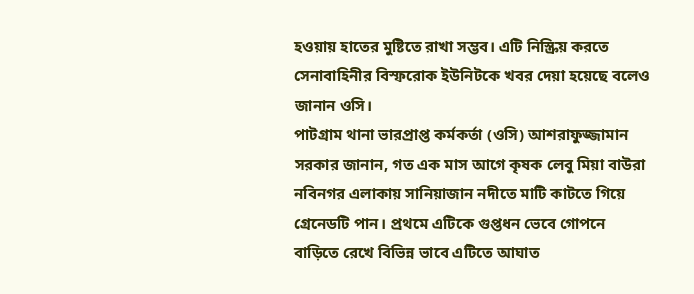হওয়ায় হাতের মুষ্টিতে রাখা সম্ভব। এটি নিস্ক্রিয় করতে সেনাবাহিনীর বিস্ফরোক ইউনিটকে খবর দেয়া হয়েছে বলেও জানান ওসি।
পাটগ্রাম থানা ভারপ্রাপ্ত কর্মকর্তা (ওসি) আশরাফুজ্জামান সরকার জানান, গত এক মাস আগে কৃষক লেবু মিয়া বাউরা নবিনগর এলাকায় সানিয়াজান নদীতে মাটি কাটতে গিয়ে গ্রেনেডটি পান। প্রথমে এটিকে গুপ্তধন ভেবে গোপনে বাড়িতে রেখে বিভিন্ন ভাবে এটিতে আঘাত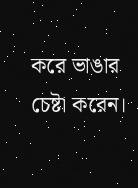করে ভাঙার চেষ্টা করেন।